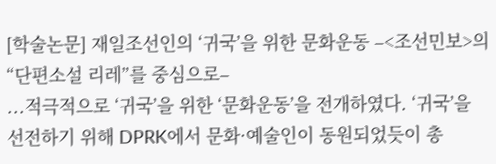[학술논문] 재일조선인의 ‘귀국’을 위한 문화운동 –<조선민보>의 “단편소설 리레”를 중심으로–
...적극적으로 ‘귀국’을 위한 ‘문화운동’을 전개하였다. ‘귀국’을 선전하기 위해 DPRK에서 문화·예술인이 동원되었듯이 총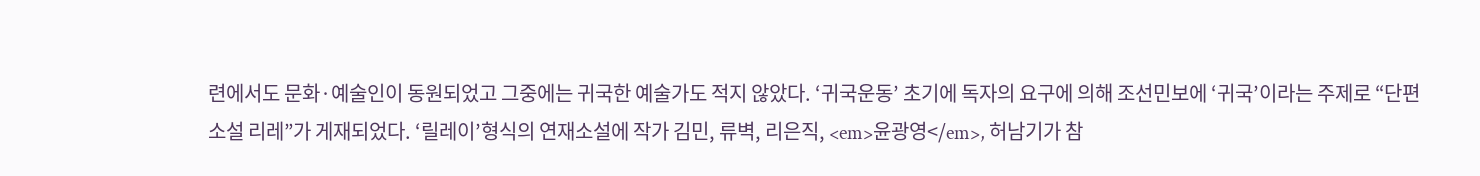련에서도 문화·예술인이 동원되었고 그중에는 귀국한 예술가도 적지 않았다. ‘귀국운동’ 초기에 독자의 요구에 의해 조선민보에 ‘귀국’이라는 주제로 “단편소설 리레”가 게재되었다. ‘릴레이’형식의 연재소설에 작가 김민, 류벽, 리은직, <em>윤광영</em>, 허남기가 참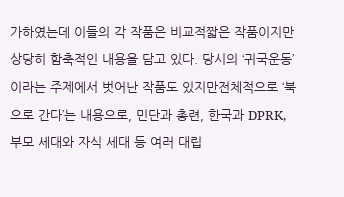가하였는데 이들의 각 작품은 비교적짧은 작품이지만 상당히 함축적인 내용을 담고 있다. 당시의 ‘귀국운동’이라는 주제에서 벗어난 작품도 있지만전체적으로 ‘북으로 간다’는 내용으로, 민단과 총련, 한국과 DPRK, 부모 세대와 자식 세대 등 여러 대립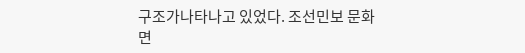구조가나타나고 있었다. 조선민보 문화면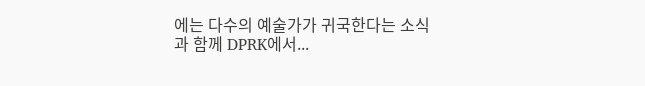에는 다수의 예술가가 귀국한다는 소식과 함께 DPRK에서...